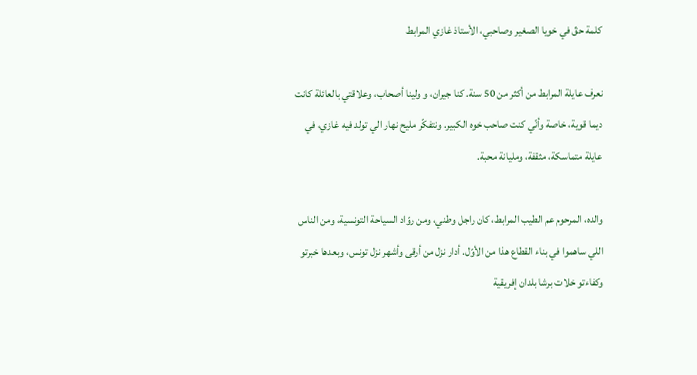كلمة حقّ في خويا الصغير وصاحبي، الأستاذ غازي المرابط

نعرف عايلة المرابط من أكثر من 50 سنة. كنا جيران، و ولينا أصحاب، وعلاقتي بالعائلة كانت ديما قوية، خاصة وأنّي كنت صاحب خوه الكبير. ونتفكّر مليح نهار الي تولد فيه غازي، في عايلة متماسكة، مثقفة، ومليانة محبة.

والده، المرحوم عم الطيب المرابط، كان راجل وطني، ومن روّاد السياحة التونسية، ومن الناس اللي ساهموا في بناء القطاع هذا من الأوّل. أدار نزل من أرقى وأشهر نزل تونس، وبعدها خبرتو وكفاءتو خلات برشا بلدان إفريقية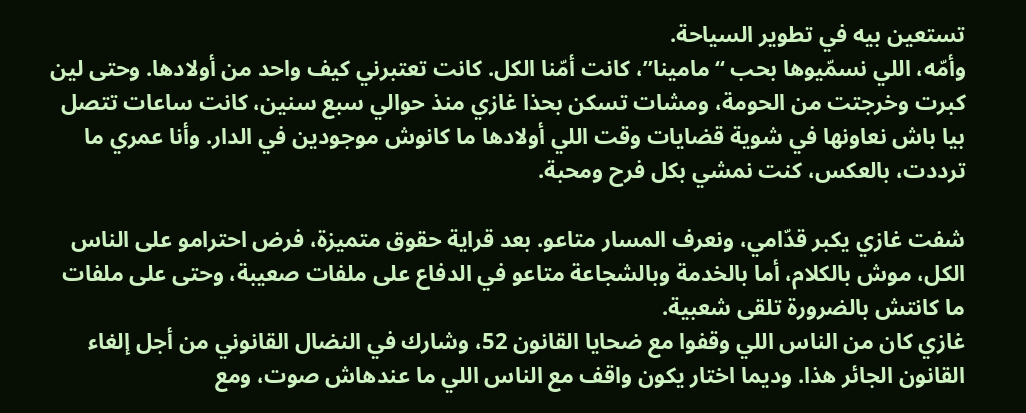تستعين بيه في تطوير السياحة.
وأمّه، اللي نسمّيوها بحب “مامينا”، كانت أمّنا الكل. كانت تعتبرني كيف واحد من أولادها. وحتى لين كبرت وخرجتت من الحومة، ومشات تسكن بحذا غازي منذ حوالي سبع سنين، كانت ساعات تتصل بيا باش نعاونها في شوية قضايات وقت اللي أولادها ما كانوش موجودين في الدار. وأنا عمري ما ترددت، بالعكس، كنت نمشي بكل فرح ومحبة.

شفت غازي يكبر قدّامي، ونعرف المسار متاعو. بعد قراية حقوق متميزة، فرض احترامو على الناس الكل، موش بالكلام، أما بالخدمة وبالشجاعة متاعو في الدفاع على ملفات صعيبة، وحتى على ملفات ما كانتش بالضرورة تلقى شعبية.
غازي كان من الناس اللي وقفوا مع ضحايا القانون 52، وشارك في النضال القانوني من أجل إلغاء القانون الجائر هذا. وديما اختار يكون واقف مع الناس اللي ما عندهاش صوت، ومع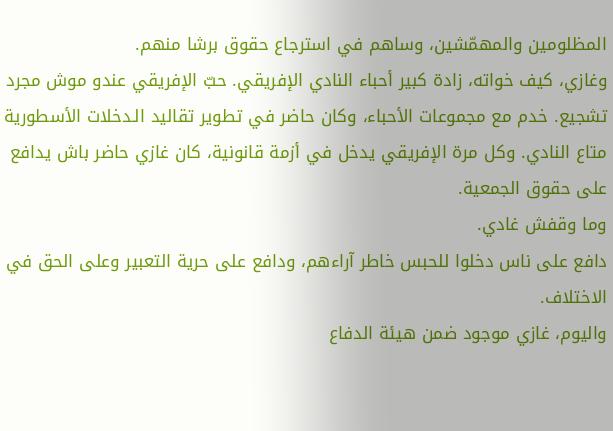المظلومين والمهمّشين، وساهم في استرجاع حقوق برشا منهم.
وغازي، كيف خواته، زادة كبير أحباء النادي الإفريقي. حبّ الإفريقي عندو موش مجرد تشجيع. خدم مع مجموعات الأحباء، وكان حاضر في تطوير تقاليد الـدخلات الأسطورية متاع النادي. وكل مرة الإفريقي يدخل في أزمة قانونية، كان غازي حاضر باش يدافع على حقوق الجمعية.
وما وقفش غادي.
دافع على ناس دخلوا للحبس خاطر آراءهم، ودافع على حرية التعبير وعلى الحق في الاختلاف.
واليوم، غازي موجود ضمن هيئة الدفاع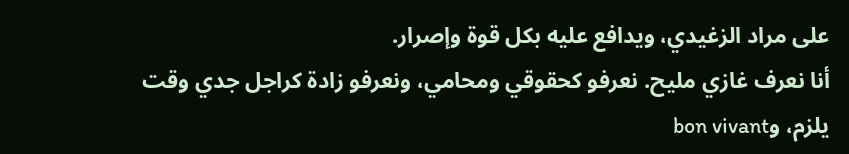على مراد الزغيدي، ويدافع عليه بكل قوة وإصرار.
أنا نعرف غازي مليح. نعرفو كحقوقي ومحامي، ونعرفو زادة كراجل جدي وقت يلزم، وbon vivant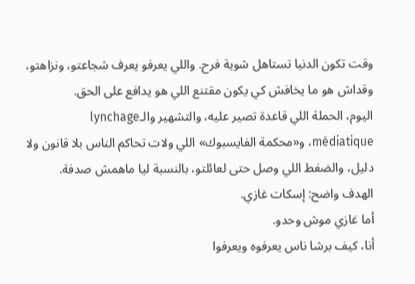وقت تكون الدنيا تستاهل شوية فرح. واللي يعرفو يعرف شجاعتو، ونزاهتو، وقداش هو ما يخافش كي يكون مقتنع اللي هو يدافع على الحق.
اليوم، الحملة اللي قاعدة تصير عليه، والتشهير والـlynchage médiatique، و«محكمة الفايسبوك» اللي ولات تحاكم الناس بلا قانون ولا دليل، والضغط اللي وصل حتى لعائلتو، بالنسبة ليا ماهمش صدفة.
الهدف واضح: إسكات غازي.
أما غازي موش وحدو.
أنا، كيف برشا ناس يعرفوه ويعرفوا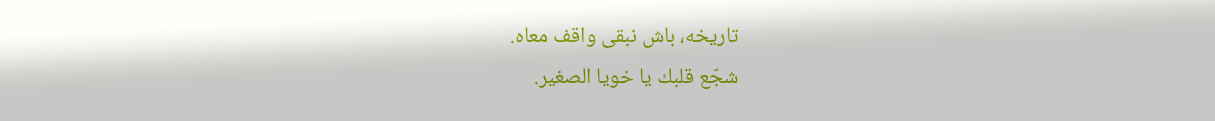تاريخه، باش نبقى واقف معاه.
شجّع قلبك يا خويا الصغير.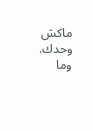ماكش وحدك.
وما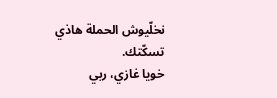نخلّيوش الحملة هاذي تسكّتك.
خويا غازي، ربي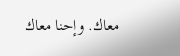معاك. وإحنا معاك